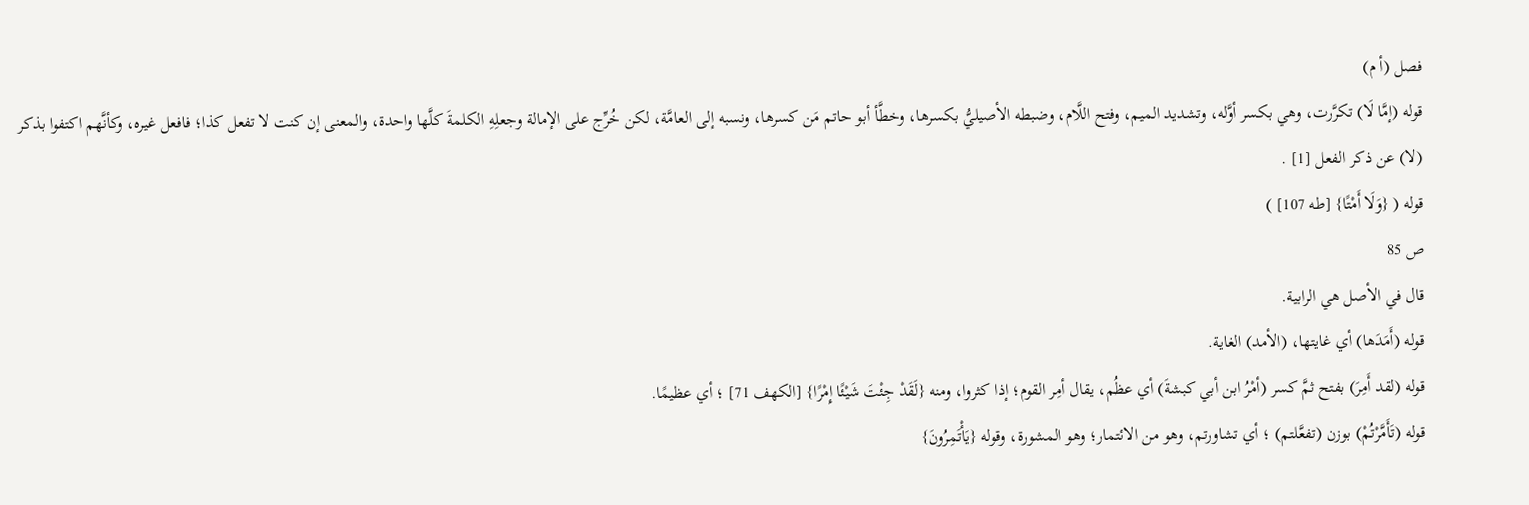فصل (أ م)
قوله (إمَّا لَا) تكرَّرت، وهي بكسر أوَّله، وتشديد الميم، وفتح اللَّام، وضبطه الأصيليُّ بكسرها، وخطَّأ أبو حاتم مَن كسرها، ونسبه إلى العامَّة، لكن خُرِّج على الإمالة وجعلِهِ الكلمةَ كلَّها واحدة، والمعنى إن كنت لا تفعل كذا؛ فافعل غيره، وكأنَّهم اكتفوا بذكر (لا) عن ذكر الفعل [1] .
قوله ( {وَلَا أَمْتًا} [طه 107] )
ص 85
قال في الأصل هي الرابية.
قوله (أَمَدَها) أي غايتها، (الأمد) الغاية.
قوله (لقد أَمِرَ) بفتح ثمَّ كسر (أمْرُ ابن أبي كبشةَ) أي عظُم، يقال أمِر القوم؛ إذا كثروا، ومنه {لَقَدْ جِئْتَ شَيْئًا إِمْرًا} [الكهف 71] ؛ أي عظيمًا.
قوله (تَأَمَّرْتُمْ) بوزن (تفعَّلتم) ؛ أي تشاورتم، وهو من الائتمار؛ وهو المشورة، وقوله {يَأْتَمِرُونَ}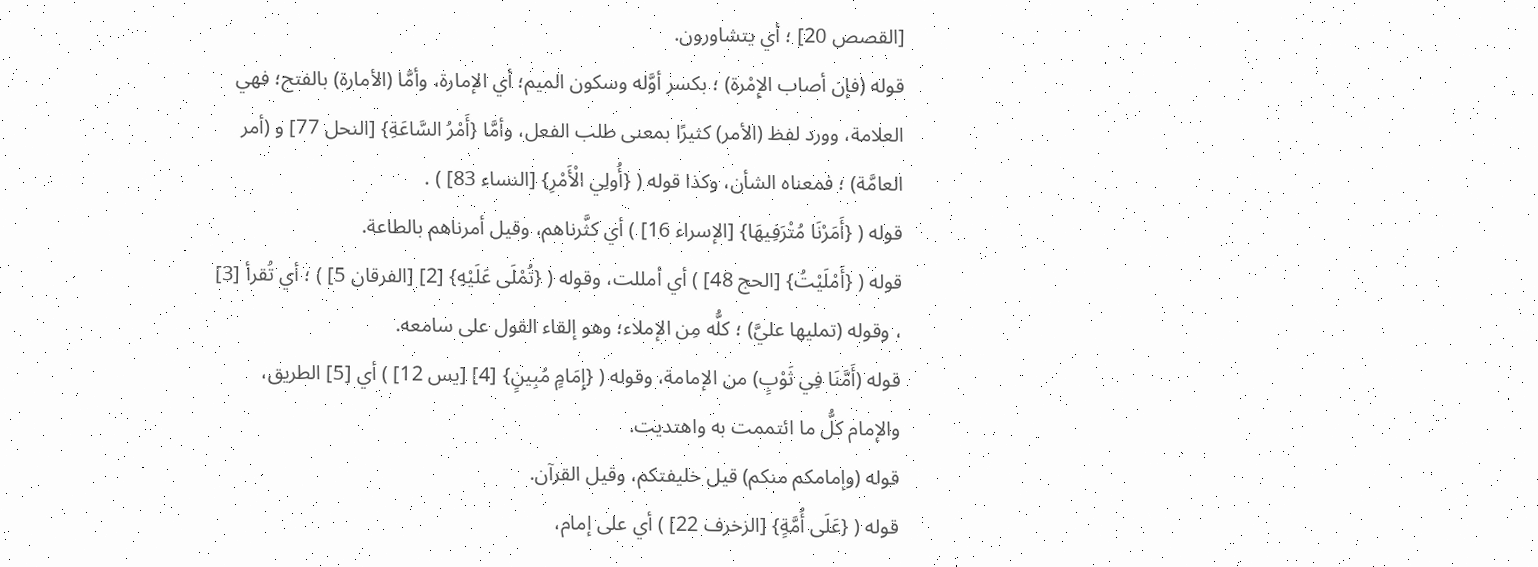[القصص 20] ؛ أي يتشاورون.
قوله (فإن أصاب الإِمْرة) ؛ بكسر أوَّله وسكون الميم؛ أي الإمارة، وأمَّا (الأمارة) بالفتح؛ فهي العلامة، وورد لفظ (الأمر) كثيرًا بمعنى طلب الفعل، وأمَّا {أَمْرُ السَّاعَةِ} [النحل 77] و (أمر العامَّة) ؛ فمعناه الشأن، وكذا قوله ( {أُولِي الْأَمْرِ} [النساء 83] ) .
قوله ( {أَمَرْنَا مُتْرَفِيهَا} [الإسراء 16] ) أي كثَّرناهم، وقيل أمرناهم بالطاعة.
قوله ( {أَمْلَيْتُ} [الحج 48] ) أي أمللت، وقوله ( {تُمْلَى عَلَيْهِ} [2] [الفرقان 5] ) ؛ أي تُقرأ [3] ، وقوله (تمليها عليَّ) ؛ كلُّه مِن الإملاء؛ وهو إلقاء القول على سامعه.
قوله (أَمَّنَا فِي ثَوْبٍ) من الإمامة، وقوله ( {إِمَامٍ مُبِينٍ} [4] [يس 12] ) أي [5] الطريق، والإمام كلُّ ما ائتممت به واهتديت.
قوله (وإمامكم منكم) قيل خليفتكم، وقيل القرآن.
قوله ( {عَلَى أُمَّةٍ} [الزخرف 22] ) أي على إمام،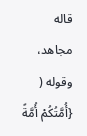قاله مجاهد، وقوله ( {أُمَّتُكُمْ أُمَّةً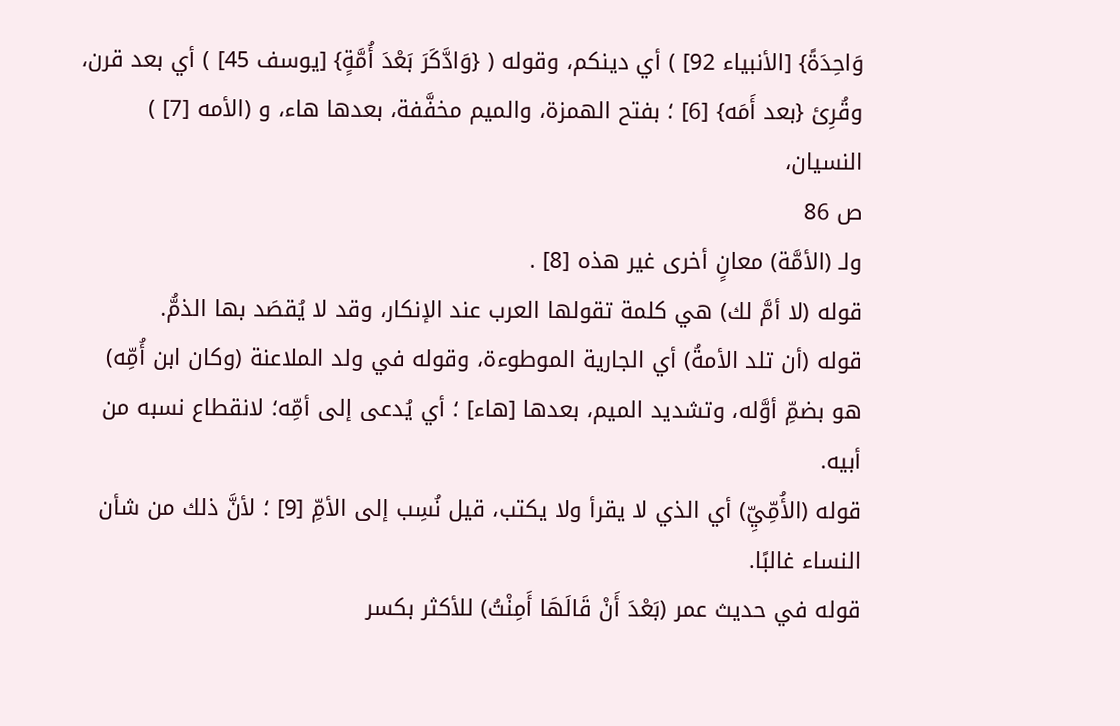وَاحِدَةً} [الأنبياء 92] ) أي دينكم، وقوله ( {وَادَّكَرَ بَعْدَ أُمَّةٍ} [يوسف 45] ) أي بعد قرن، وقُرِئ {بعد أَمَه} [6] ؛ بفتح الهمزة، والميم مخفَّفة، بعدها هاء، و (الأمه [7] ) النسيان،
ص 86
ولـ (الأمَّة) معانٍ أخرى غير هذه [8] .
قوله (لا أمَّ لك) هي كلمة تقولها العرب عند الإنكار، وقد لا يُقصَد بها الذمُّ.
قوله (أن تلد الأمةُ) أي الجارية الموطوءة، وقوله في ولد الملاعنة (وكان ابن أُمِّه) هو بضمِّ أوَّله، وتشديد الميم، بعدها [هاء] ؛ أي يُدعى إلى أمِّه؛ لانقطاع نسبه من أبيه.
قوله (الأُمِّيِّ) أي الذي لا يقرأ ولا يكتب، قيل نُسِب إلى الأمِّ [9] ؛ لأنَّ ذلك من شأن النساء غالبًا.
قوله في حديث عمر (بَعْدَ أَنْ قَالَهَا أَمِنْتُ) للأكثر بكسر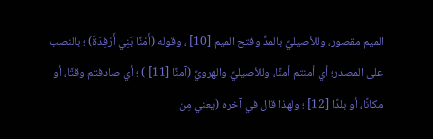الميم مقصور، وللأصيليِّ بالمدِّ وفتح الميم [10] ، وقوله (أَمْنًا بَنِي أَرْفِدَةَ) ؛ بالنصب على المصدر؛ أي أمنتم أمنًا، وللأصيليِّ والهرويِّ (آمنًا [11] ) ؛ أي صادفتم وقتًا، أو مكانًا، أو بلدًا [12] ؛ ولهذا قال في آخره (يعني مِن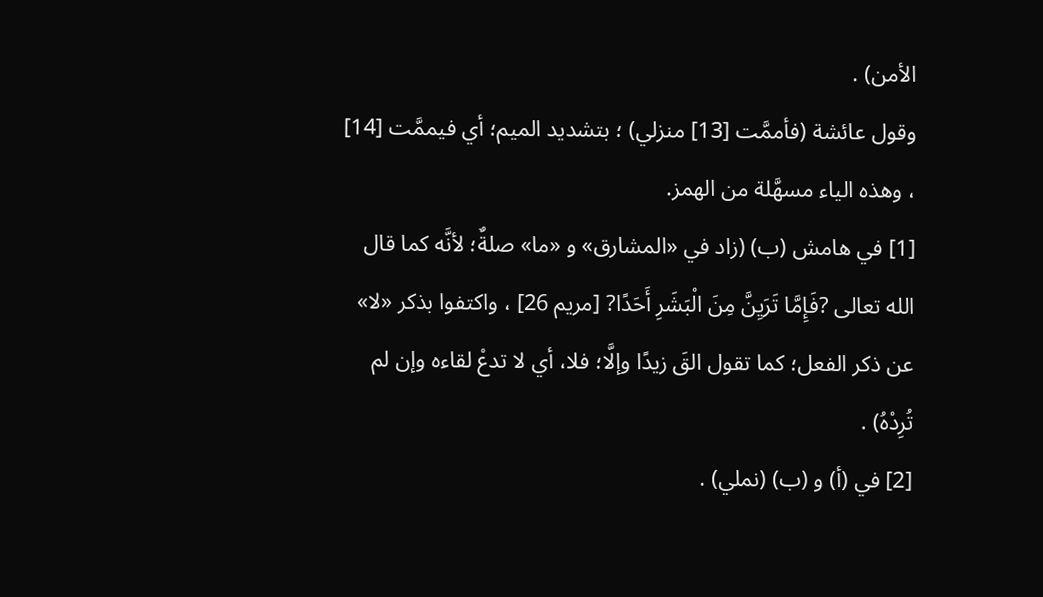الأمن) .
وقول عائشة (فأممَّت [13] منزلي) ؛ بتشديد الميم؛ أي فيممَّت [14] ، وهذه الياء مسهَّلة من الهمز.
[1] في هامش (ب) (زاد في «المشارق» و «ما» صلةٌ؛ لأنَّه كما قال الله تعالى ?فَإِمَّا تَرَيِنَّ مِنَ الْبَشَرِ أَحَدًا? [مريم 26] ، واكتفوا بذكر «لا» عن ذكر الفعل؛ كما تقول القَ زيدًا وإلَّا؛ فلا، أي لا تدعْ لقاءه وإن لم تُرِدْهُ) .
[2] في (أ) و (ب) (نملي) .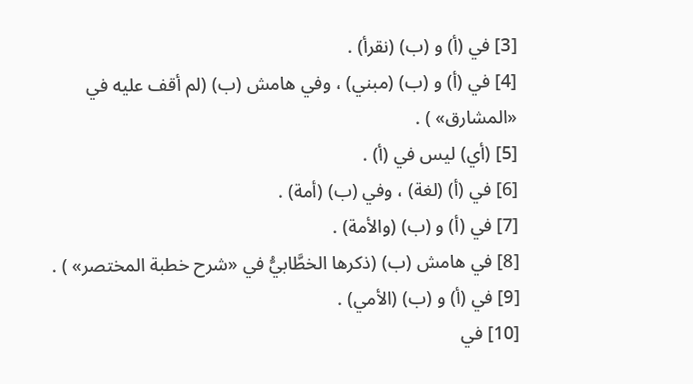[3] في (أ) و (ب) (نقرأ) .
[4] في (أ) و (ب) (مبني) ، وفي هامش (ب) (لم أقف عليه في «المشارق» ) .
[5] (أي) ليس في (أ) .
[6] في (أ) (لغة) ، وفي (ب) (أمة) .
[7] في (أ) و (ب) (والأمة) .
[8] في هامش (ب) (ذكرها الخطَّابيُّ في «شرح خطبة المختصر» ) .
[9] في (أ) و (ب) (الأمي) .
[10] في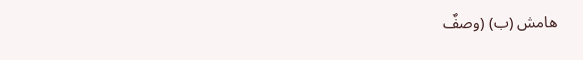هامش (ب) (وصفٌ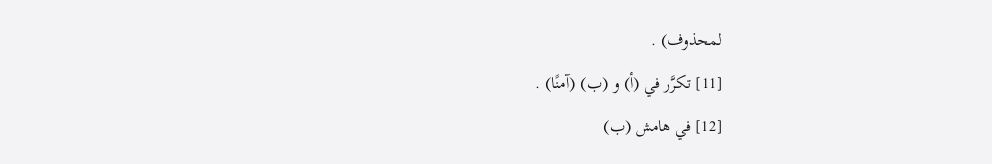لمحذوف) .
[11] تكرَّر في (أ) و (ب) (آمنًا) .
[12] في هامش (ب)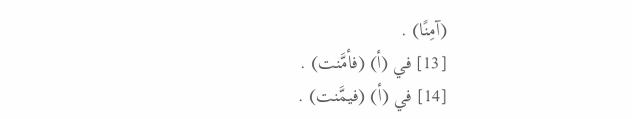(آمِنًا) .
[13] في (أ) (فأمَّنت) .
[14] في (أ) (فيمَّنت) .